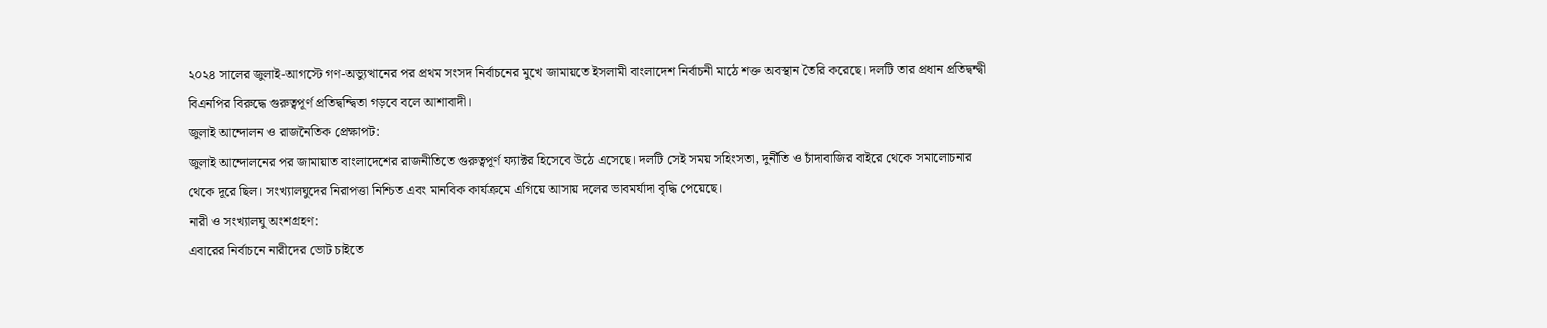২০২৪ সালের জুলাই-আগস্টে গণ-অভ্যুত্থানের পর প্রথম সংসদ নির্বাচনের মুখে জামায়তে ইসলামী বাংলাদেশ নির্বাচনী মাঠে শক্ত অবস্থান তৈরি করেছে। দলটি তার প্রধান প্রতিদ্বন্দ্বী বিএনপির বিরুদ্ধে গুরুত্বপূর্ণ প্রতিদ্বন্দ্বিতা গড়বে বলে আশাবাদী।
জুলাই আন্দোলন ও রাজনৈতিক প্রেক্ষাপট:
জুলাই আন্দোলনের পর জামায়াত বাংলাদেশের রাজনীতিতে গুরুত্বপূর্ণ ফ্যাক্টর হিসেবে উঠে এসেছে। দলটি সেই সময় সহিংসতা, দুর্নীতি ও চাঁদাবাজির বাইরে থেকে সমালোচনার থেকে দূরে ছিল। সংখ্যালঘুদের নিরাপত্তা নিশ্চিত এবং মানবিক কার্যক্রমে এগিয়ে আসায় দলের ভাবমর্যাদা বৃদ্ধি পেয়েছে।
নারী ও সংখ্যালঘু অংশগ্রহণ:
এবারের নির্বাচনে নারীদের ভোট চাইতে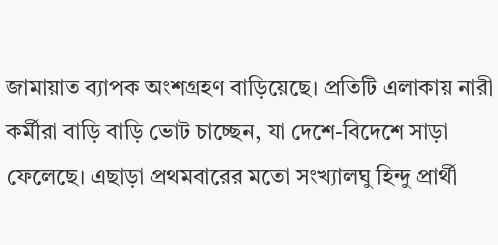জামায়াত ব্যাপক অংশগ্রহণ বাড়িয়েছে। প্রতিটি এলাকায় নারী কর্মীরা বাড়ি বাড়ি ভোট চাচ্ছেন, যা দেশে-বিদেশে সাড়া ফেলেছে। এছাড়া প্রথমবারের মতো সংখ্যালঘু হিন্দু প্রার্থী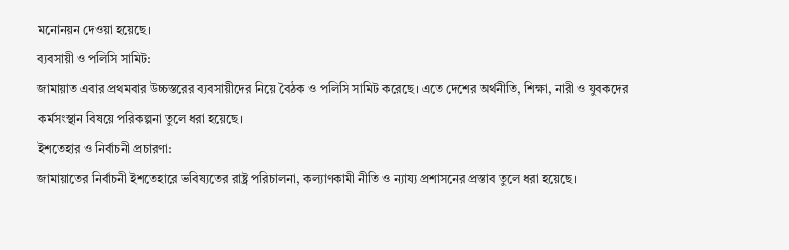মনোনয়ন দেওয়া হয়েছে।
ব্যবসায়ী ও পলিসি সামিট:
জামায়াত এবার প্রথমবার উচ্চস্তরের ব্যবসায়ীদের নিয়ে বৈঠক ও পলিসি সামিট করেছে। এতে দেশের অর্থনীতি, শিক্ষা, নারী ও যুবকদের কর্মসংস্থান বিষয়ে পরিকল্পনা তুলে ধরা হয়েছে।
ইশতেহার ও নির্বাচনী প্রচারণা:
জামায়াতের নির্বাচনী ইশতেহারে ভবিষ্যতের রাষ্ট্র পরিচালনা, কল্যাণকামী নীতি ও ন্যায্য প্রশাসনের প্রস্তাব তুলে ধরা হয়েছে।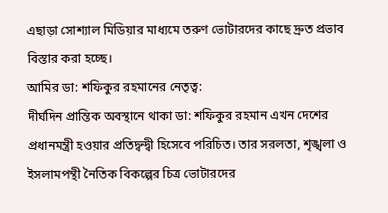এছাড়া সোশ্যাল মিডিয়ার মাধ্যমে তরুণ ভোটারদের কাছে দ্রুত প্রভাব বিস্তার করা হচ্ছে।
আমির ডা: শফিকুর রহমানের নেতৃত্ব:
দীর্ঘদিন প্রান্তিক অবস্থানে থাকা ডা: শফিকুর রহমান এখন দেশের প্রধানমন্ত্রী হওয়ার প্রতিদ্বন্দ্বী হিসেবে পরিচিত। তার সরলতা, শৃঙ্খলা ও ইসলামপন্থী নৈতিক বিকল্পের চিত্র ভোটারদের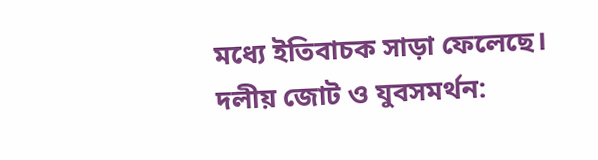মধ্যে ইতিবাচক সাড়া ফেলেছে।
দলীয় জোট ও যুবসমর্থন: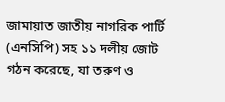জামায়াত জাতীয় নাগরিক পার্টি (এনসিপি) সহ ১১ দলীয় জোট গঠন করেছে, যা তরুণ ও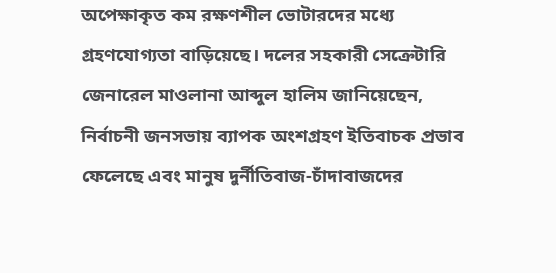অপেক্ষাকৃত কম রক্ষণশীল ভোটারদের মধ্যে গ্রহণযোগ্যতা বাড়িয়েছে। দলের সহকারী সেক্রেটারি জেনারেল মাওলানা আব্দুল হালিম জানিয়েছেন, নির্বাচনী জনসভায় ব্যাপক অংশগ্রহণ ইতিবাচক প্রভাব ফেলেছে এবং মানুষ দুর্নীতিবাজ-চাঁদাবাজদের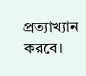প্রত্যাখ্যান করবে।